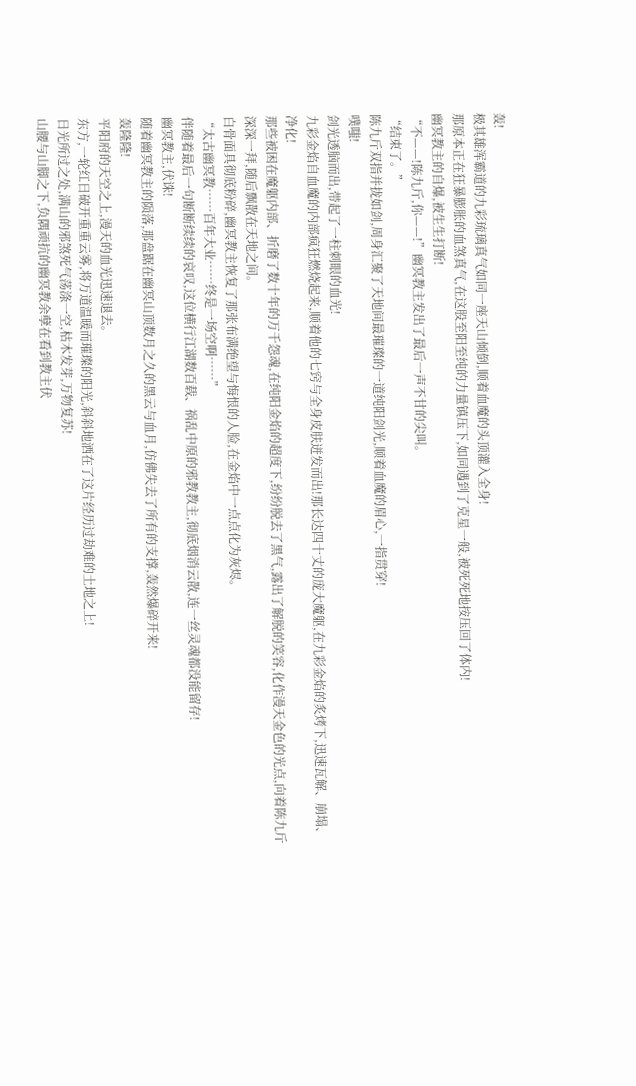轰!
极其雄浑霸道的九彩琉璃真气如同一座天山倾倒,顺着血魔的头顶灌入全身!
那原本正在狂暴膨胀的血煞真气,在这股至阳至纯的力量镇压下,如同遇到了克星一般,被死死地按压回了体内!
幽冥教主的自爆,被生生打断!
“不——!陈九斤,你——!”幽冥教主发出了最后一声不甘的尖叫。
“结束了。”
陈九斤双指并拢如剑,周身汇聚了天地间最璀璨的一道纯阳剑光,顺着血魔的眉心,一指贯穿!
噗嗤!
剑光透脑而出,带起了一柱刺眼的血光!
九彩金焰自血魔的内部疯狂燃烧起来,顺着他的七窍与全身皮肤迸发而出!那长达四十丈的庞大魔躯,在九彩金焰的炙烤下,迅速瓦解、崩塌、净化!
那些被困在魔躯内部、折磨了数十年的万千怨魂,在纯阳金焰的超度下,纷纷脱去了黑气,露出了解脱的笑容,化作漫天金色的光点,向着陈九斤深深一拜,随后飘散在天地之间。
白骨面具彻底粉碎,幽冥教主恢复了那张布满绝望与悔恨的人脸,在金焰中一点点化为灰烬。
“太古幽冥教……百年大业……终是一场空啊……”
伴随着最后一句断断续续的哀叹,这位横行江湖数百载、祸乱中原的邪教教主,彻底烟消云散,连一丝灵魂都没能留存!
幽冥教主,伏诛!
随着幽冥教主的陨落,那盘踞在幽冥山顶数月之久的黑云与血月,仿佛失去了所有的支撑,轰然爆碎开来!
轰隆隆!
平阳府的天空之上,漫天的血光迅速退去。
东方,一轮红日破开重重云雾,将万道温暖而璀璨的阳光,斜斜地洒在了这片经历过劫难的土地之上!
日光所过之处,满山的邪煞死气荡涤一空,枯木发芽,万物复苏!
山腰与山脚之下,负隅顽抗的幽冥教余孽在看到教主伏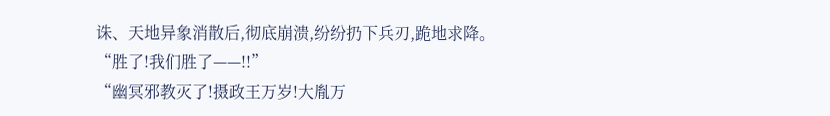诛、天地异象消散后,彻底崩溃,纷纷扔下兵刃,跪地求降。
“胜了!我们胜了——!!”
“幽冥邪教灭了!摄政王万岁!大胤万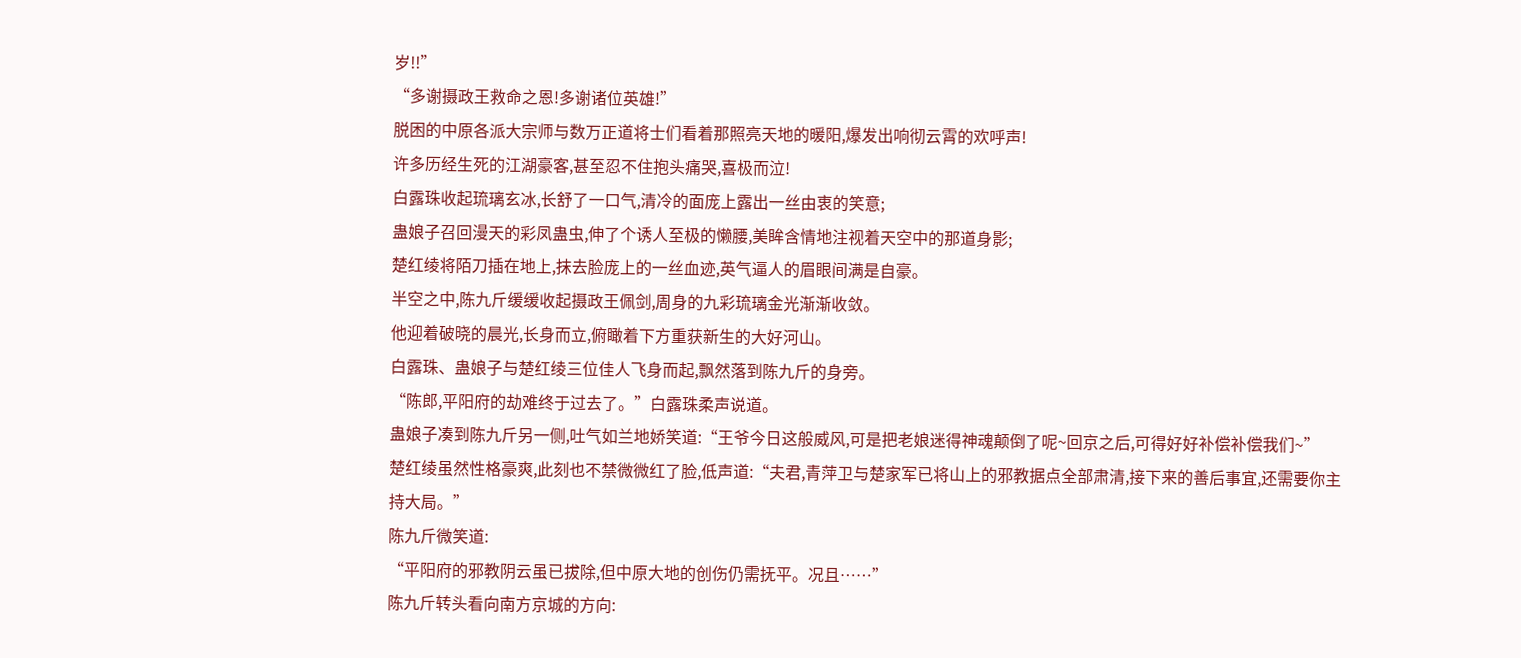岁!!”
“多谢摄政王救命之恩!多谢诸位英雄!”
脱困的中原各派大宗师与数万正道将士们看着那照亮天地的暖阳,爆发出响彻云霄的欢呼声!
许多历经生死的江湖豪客,甚至忍不住抱头痛哭,喜极而泣!
白露珠收起琉璃玄冰,长舒了一口气,清冷的面庞上露出一丝由衷的笑意;
蛊娘子召回漫天的彩凤蛊虫,伸了个诱人至极的懒腰,美眸含情地注视着天空中的那道身影;
楚红绫将陌刀插在地上,抹去脸庞上的一丝血迹,英气逼人的眉眼间满是自豪。
半空之中,陈九斤缓缓收起摄政王佩剑,周身的九彩琉璃金光渐渐收敛。
他迎着破晓的晨光,长身而立,俯瞰着下方重获新生的大好河山。
白露珠、蛊娘子与楚红绫三位佳人飞身而起,飘然落到陈九斤的身旁。
“陈郎,平阳府的劫难终于过去了。”白露珠柔声说道。
蛊娘子凑到陈九斤另一侧,吐气如兰地娇笑道:“王爷今日这般威风,可是把老娘迷得神魂颠倒了呢~回京之后,可得好好补偿补偿我们~”
楚红绫虽然性格豪爽,此刻也不禁微微红了脸,低声道:“夫君,青萍卫与楚家军已将山上的邪教据点全部肃清,接下来的善后事宜,还需要你主持大局。”
陈九斤微笑道:
“平阳府的邪教阴云虽已拔除,但中原大地的创伤仍需抚平。况且……”
陈九斤转头看向南方京城的方向: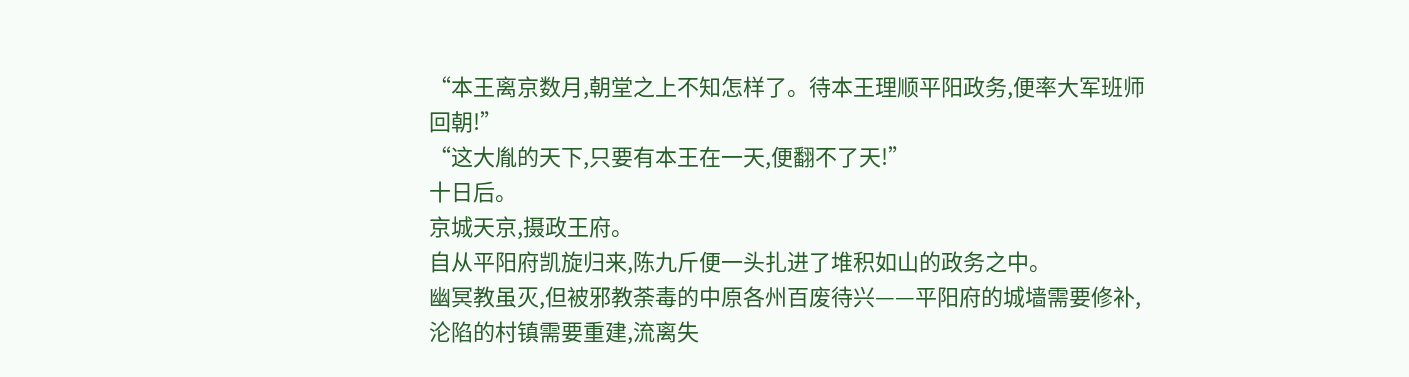“本王离京数月,朝堂之上不知怎样了。待本王理顺平阳政务,便率大军班师回朝!”
“这大胤的天下,只要有本王在一天,便翻不了天!”
十日后。
京城天京,摄政王府。
自从平阳府凯旋归来,陈九斤便一头扎进了堆积如山的政务之中。
幽冥教虽灭,但被邪教荼毒的中原各州百废待兴——平阳府的城墙需要修补,沦陷的村镇需要重建,流离失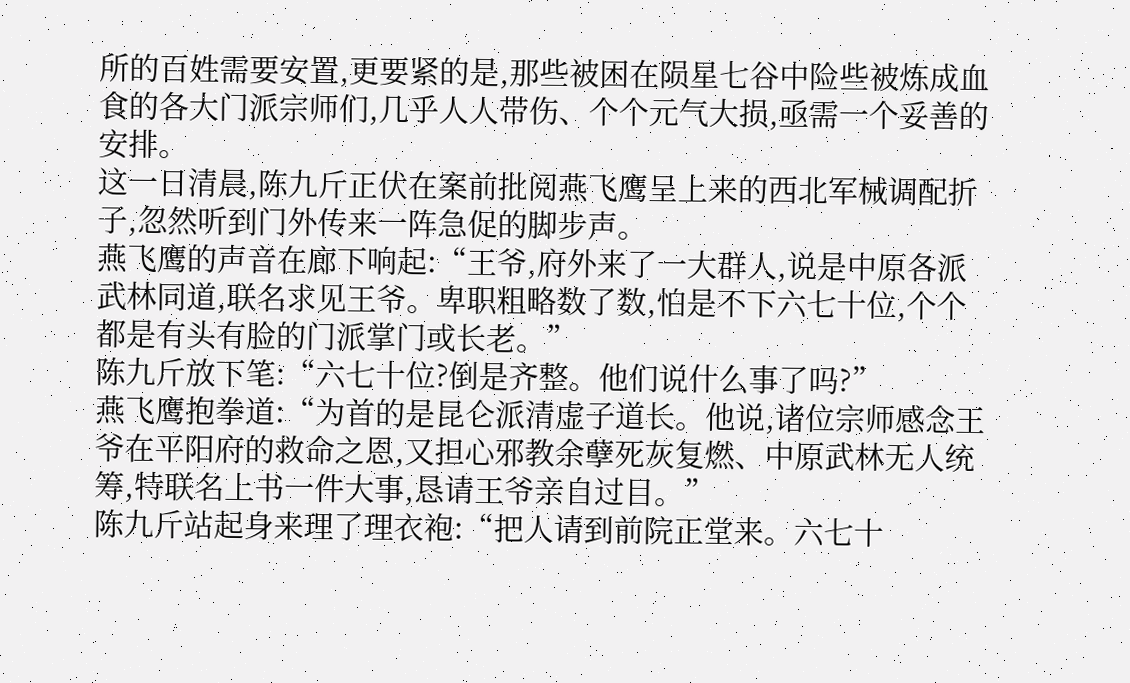所的百姓需要安置,更要紧的是,那些被困在陨星七谷中险些被炼成血食的各大门派宗师们,几乎人人带伤、个个元气大损,亟需一个妥善的安排。
这一日清晨,陈九斤正伏在案前批阅燕飞鹰呈上来的西北军械调配折子,忽然听到门外传来一阵急促的脚步声。
燕飞鹰的声音在廊下响起:“王爷,府外来了一大群人,说是中原各派武林同道,联名求见王爷。卑职粗略数了数,怕是不下六七十位,个个都是有头有脸的门派掌门或长老。”
陈九斤放下笔:“六七十位?倒是齐整。他们说什么事了吗?”
燕飞鹰抱拳道:“为首的是昆仑派清虚子道长。他说,诸位宗师感念王爷在平阳府的救命之恩,又担心邪教余孽死灰复燃、中原武林无人统筹,特联名上书一件大事,恳请王爷亲自过目。”
陈九斤站起身来理了理衣袍:“把人请到前院正堂来。六七十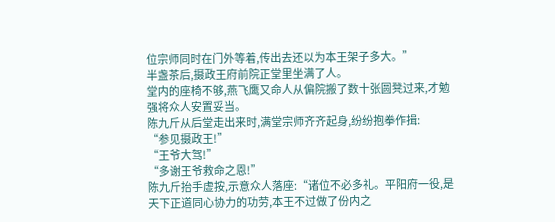位宗师同时在门外等着,传出去还以为本王架子多大。”
半盏茶后,摄政王府前院正堂里坐满了人。
堂内的座椅不够,燕飞鹰又命人从偏院搬了数十张圆凳过来,才勉强将众人安置妥当。
陈九斤从后堂走出来时,满堂宗师齐齐起身,纷纷抱拳作揖:
“参见摄政王!”
“王爷大驾!”
“多谢王爷救命之恩!”
陈九斤抬手虚按,示意众人落座:“诸位不必多礼。平阳府一役,是天下正道同心协力的功劳,本王不过做了份内之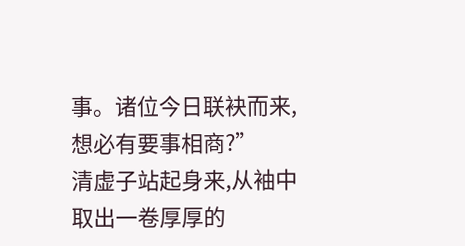事。诸位今日联袂而来,想必有要事相商?”
清虚子站起身来,从袖中取出一卷厚厚的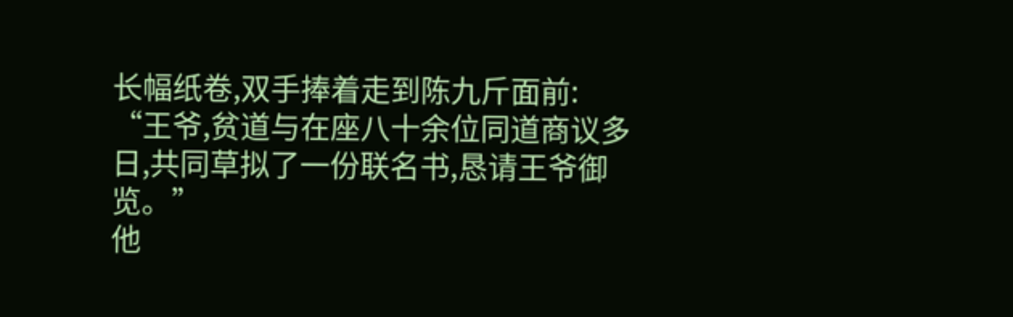长幅纸卷,双手捧着走到陈九斤面前:
“王爷,贫道与在座八十余位同道商议多日,共同草拟了一份联名书,恳请王爷御览。”
他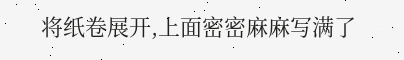将纸卷展开,上面密密麻麻写满了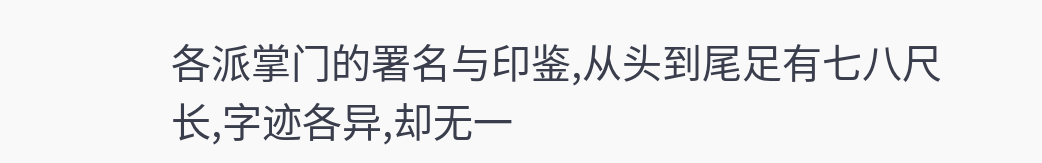各派掌门的署名与印鉴,从头到尾足有七八尺长,字迹各异,却无一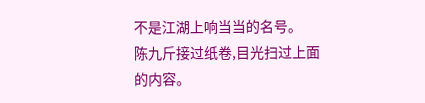不是江湖上响当当的名号。
陈九斤接过纸卷,目光扫过上面的内容。